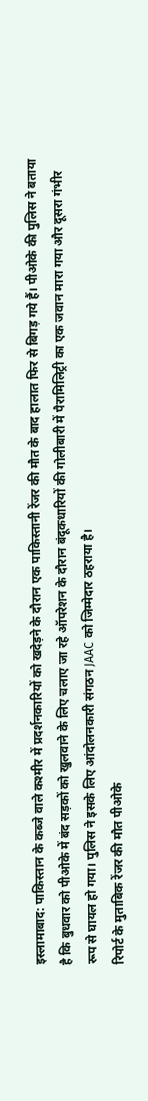इस्लामाबाद: पाकिस्तान के कब्जे वाले कश्मीर में प्रदर्शनकारियों को खदेड़ने के दौरान एक पाकिस्तानी रेंजर की मौत के बाद हालात फिर से बिगड़ गये हैं। पीओके की पुलिस ने बताया है कि बुधवार को पीओके में बंद सड़कों को खुलवाने के लिए चलाए जा रहे ऑपरेशन के दौरान बंदूकधारियों की गोलीबारी में पैरामिलिट्री का एक जवान मारा गया और दूसरा गंभीर रूप से घायल हो गया। पुलिस ने इसके लिए आंदोलनकारी संगठन JAAC को जिम्मेदार ठहराया है।
रिपोर्ट के मुताबिक रेंजर की मौत पीओके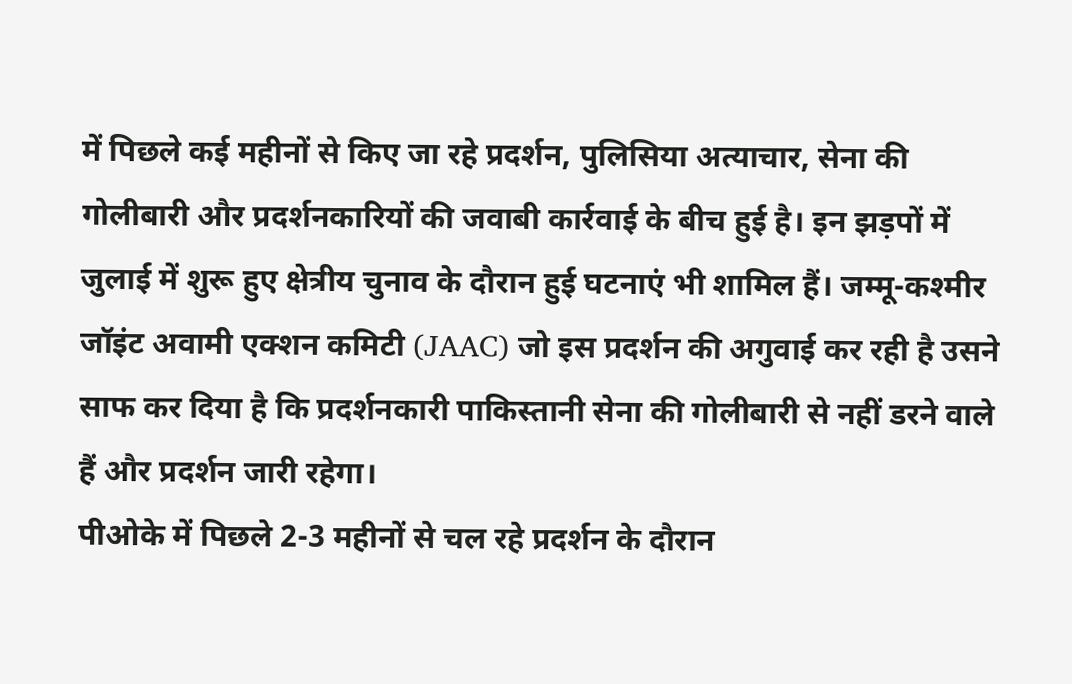में पिछले कई महीनों से किए जा रहे प्रदर्शन, पुलिसिया अत्याचार, सेना की गोलीबारी और प्रदर्शनकारियों की जवाबी कार्रवाई के बीच हुई है। इन झड़पों में जुलाई में शुरू हुए क्षेत्रीय चुनाव के दौरान हुई घटनाएं भी शामिल हैं। जम्मू-कश्मीर जॉइंट अवामी एक्शन कमिटी (JAAC) जो इस प्रदर्शन की अगुवाई कर रही है उसने साफ कर दिया है कि प्रदर्शनकारी पाकिस्तानी सेना की गोलीबारी से नहीं डरने वाले हैं और प्रदर्शन जारी रहेगा।
पीओके में पिछले 2-3 महीनों से चल रहे प्रदर्शन के दौरान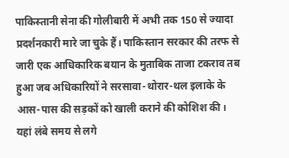पाकिस्तानी सेना की गोलीबारी में अभी तक 150 से ज्यादा प्रदर्शनकारी मारे जा चुके हैं। पाकिस्तान सरकार की तरफ से जारी एक आधिकारिक बयान के मुताबिक ताजा टकराव तब हुआ जब अधिकारियों ने सरसावा-थोरार-थल इलाके के आस-पास की सड़कों को खाली कराने की कोशिश की। यहां लंबे समय से लगे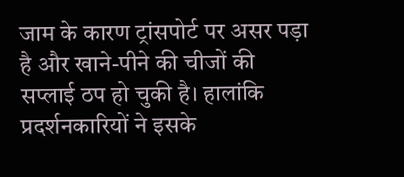जाम के कारण ट्रांसपोर्ट पर असर पड़ा है और खाने-पीने की चीजों की सप्लाई ठप हो चुकी है। हालांकि प्रदर्शनकारियों ने इसके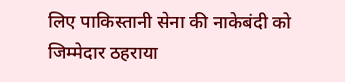लिए पाकिस्तानी सेना की नाकेबंदी को जिम्मेदार ठहराया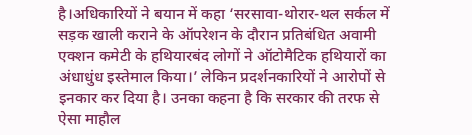है।अधिकारियों ने बयान में कहा ‘सरसावा-थोरार-थल सर्कल में सड़क खाली कराने के ऑपरेशन के दौरान प्रतिबंधित अवामी एक्शन कमेटी के हथियारबंद लोगों ने ऑटोमैटिक हथियारों का अंधाधुंध इस्तेमाल किया।’ लेकिन प्रदर्शनकारियों ने आरोपों से इनकार कर दिया है। उनका कहना है कि सरकार की तरफ से ऐसा माहौल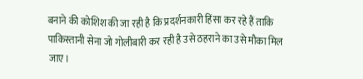बनाने की कोशिश की जा रही है कि प्रदर्शनकारी हिंसा कर रहे हैं ताकि पाकिस्तानी सेना जो गोलीबारी कर रही है उसे ठहराने का उसे मौका मिल जाए।